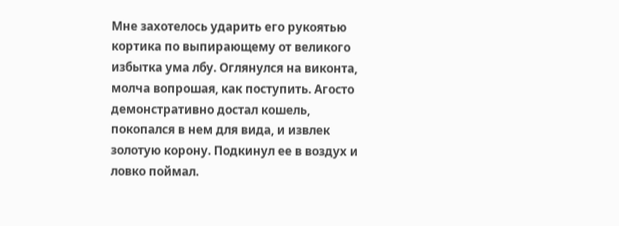Мне захотелось ударить его рукоятью кортика по выпирающему от великого избытка ума лбу. Оглянулся на виконта, молча вопрошая, как поступить. Агосто демонстративно достал кошель, покопался в нем для вида, и извлек золотую корону. Подкинул ее в воздух и ловко поймал.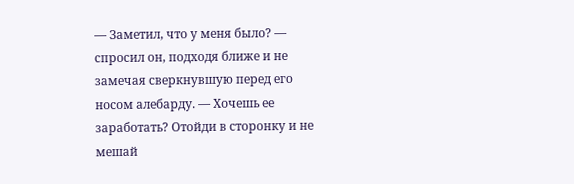— Заметил, что у меня было? — спросил он, подходя ближе и не замечая сверкнувшую перед его носом алебарду. — Хочешь ее заработать? Отойди в сторонку и не мешай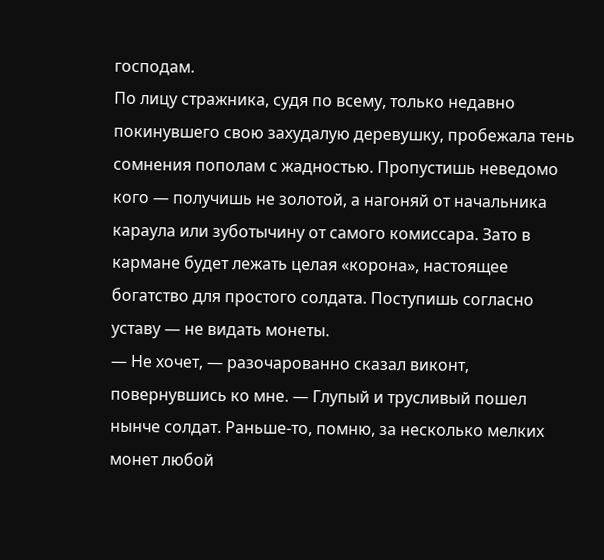господам.
По лицу стражника, судя по всему, только недавно покинувшего свою захудалую деревушку, пробежала тень сомнения пополам с жадностью. Пропустишь неведомо кого — получишь не золотой, а нагоняй от начальника караула или зуботычину от самого комиссара. Зато в кармане будет лежать целая «корона», настоящее богатство для простого солдата. Поступишь согласно уставу — не видать монеты.
— Не хочет, — разочарованно сказал виконт, повернувшись ко мне. — Глупый и трусливый пошел нынче солдат. Раньше-то, помню, за несколько мелких монет любой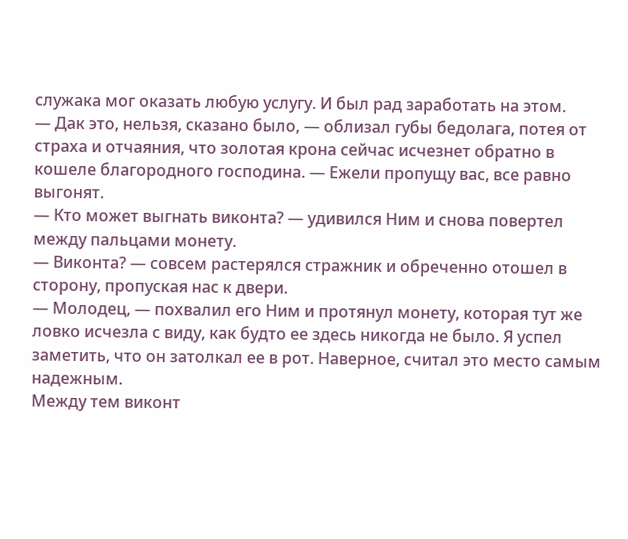служака мог оказать любую услугу. И был рад заработать на этом.
— Дак это, нельзя, сказано было, — облизал губы бедолага, потея от страха и отчаяния, что золотая крона сейчас исчезнет обратно в кошеле благородного господина. — Ежели пропущу вас, все равно выгонят.
— Кто может выгнать виконта? — удивился Ним и снова повертел между пальцами монету.
— Виконта? — совсем растерялся стражник и обреченно отошел в сторону, пропуская нас к двери.
— Молодец, — похвалил его Ним и протянул монету, которая тут же ловко исчезла с виду, как будто ее здесь никогда не было. Я успел заметить, что он затолкал ее в рот. Наверное, считал это место самым надежным.
Между тем виконт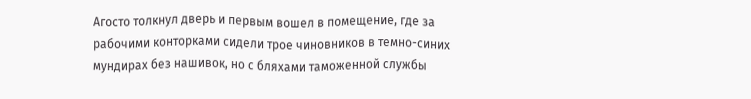Агосто толкнул дверь и первым вошел в помещение, где за рабочими конторками сидели трое чиновников в темно-синих мундирах без нашивок, но с бляхами таможенной службы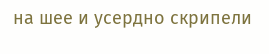на шее и усердно скрипели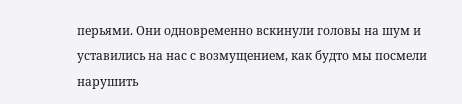перьями. Они одновременно вскинули головы на шум и уставились на нас с возмущением, как будто мы посмели нарушить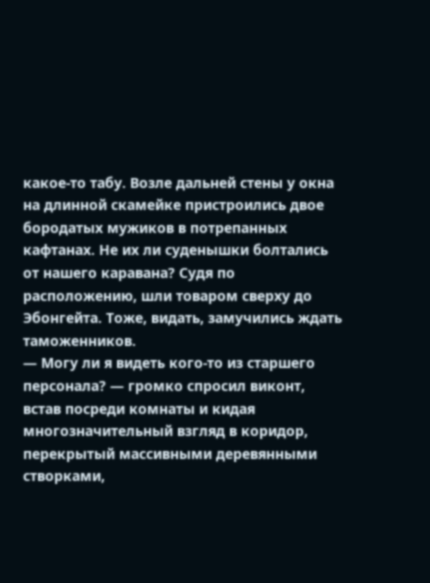какое-то табу. Возле дальней стены у окна на длинной скамейке пристроились двое бородатых мужиков в потрепанных кафтанах. Не их ли суденышки болтались от нашего каравана? Судя по расположению, шли товаром сверху до Эбонгейта. Тоже, видать, замучились ждать таможенников.
— Могу ли я видеть кого-то из старшего персонала? — громко спросил виконт, встав посреди комнаты и кидая многозначительный взгляд в коридор, перекрытый массивными деревянными створками,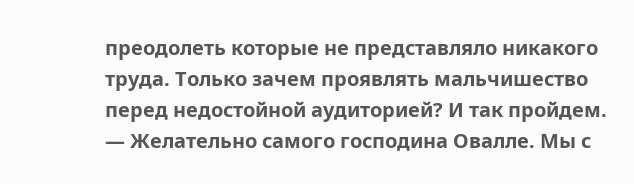преодолеть которые не представляло никакого труда. Только зачем проявлять мальчишество перед недостойной аудиторией? И так пройдем. — Желательно самого господина Овалле. Мы с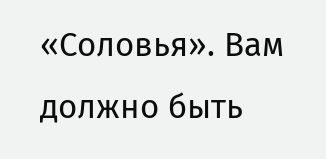«Соловья». Вам должно быть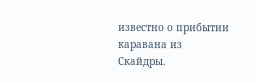известно о прибытии каравана из Скайдры.